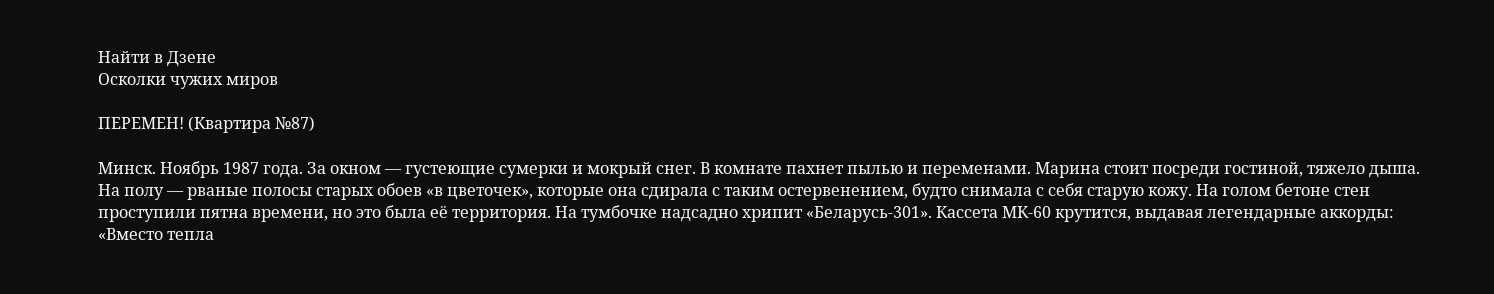Найти в Дзене
Осколки чужих миров

ПЕРЕМЕН! (Квартира №87)

Минск. Ноябрь 1987 года. За окном — густеющие сумерки и мокрый снег. В комнате пахнет пылью и переменами. Марина стоит посреди гостиной, тяжело дыша. На полу — рваные полосы старых обоев «в цветочек», которые она сдирала с таким остервенением, будто снимала с себя старую кожу. На голом бетоне стен проступили пятна времени, но это была её территория. На тумбочке надсадно хрипит «Беларусь-301». Кассета МК-60 крутится, выдавая легендарные аккорды: «Вместо тепла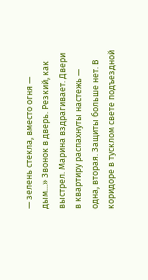— зелень стекла, вместо огня — дым...» Звонок в дверь. Резкий, как выстрел. Марина вздрагивает. Двери в квартиру распахнуты настежь — одна, вторая. Защиты больше нет. В коридоре в тусклом свете подъездной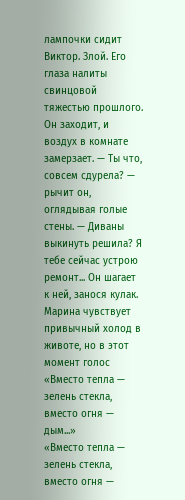лампочки сидит Виктор. Злой. Его глаза налиты свинцовой тяжестью прошлого. Он заходит, и воздух в комнате замерзает. — Ты что, совсем сдурела? — рычит он, оглядывая голые стены. — Диваны выкинуть решила? Я тебе сейчас устрою ремонт... Он шагает к ней, занося кулак. Марина чувствует привычный холод в животе, но в этот момент голос
«Вместо тепла — зелень стекла, вместо огня — дым...»
«Вместо тепла — зелень стекла, вместо огня —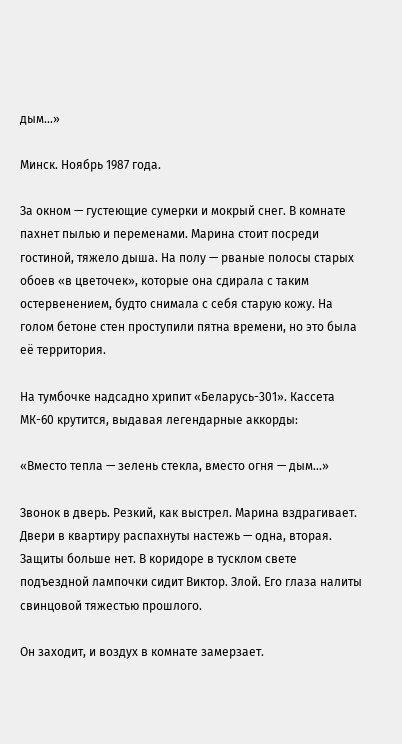дым...»

Минск. Ноябрь 1987 года.

За окном — густеющие сумерки и мокрый снег. В комнате пахнет пылью и переменами. Марина стоит посреди гостиной, тяжело дыша. На полу — рваные полосы старых обоев «в цветочек», которые она сдирала с таким остервенением, будто снимала с себя старую кожу. На голом бетоне стен проступили пятна времени, но это была её территория.

На тумбочке надсадно хрипит «Беларусь-301». Кассета МК-60 крутится, выдавая легендарные аккорды:

«Вместо тепла — зелень стекла, вместо огня — дым...»

Звонок в дверь. Резкий, как выстрел. Марина вздрагивает. Двери в квартиру распахнуты настежь — одна, вторая. Защиты больше нет. В коридоре в тусклом свете подъездной лампочки сидит Виктор. Злой. Его глаза налиты свинцовой тяжестью прошлого.

Он заходит, и воздух в комнате замерзает.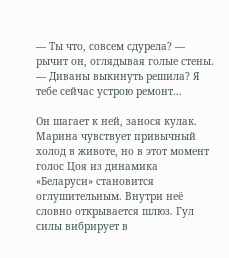— Ты что, совсем сдурела? — рычит он, оглядывая голые стены. — Диваны выкинуть решила? Я тебе сейчас устрою ремонт...

Он шагает к ней, занося кулак. Марина чувствует привычный холод в животе, но в этот момент голос Цоя из динамика «Беларуси» становится оглушительным. Внутри неё словно открывается шлюз. Гул силы вибрирует в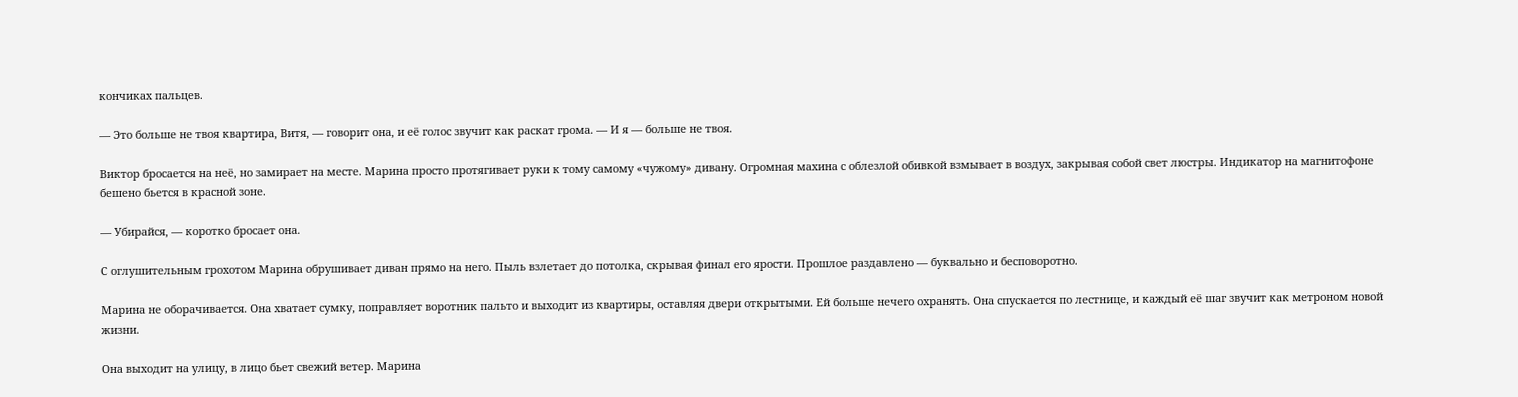кончиках пальцев.

— Это больше не твоя квартира, Витя, — говорит она, и её голос звучит как раскат грома. — И я — больше не твоя.

Виктор бросается на неё, но замирает на месте. Марина просто протягивает руки к тому самому «чужому» дивану. Огромная махина с облезлой обивкой взмывает в воздух, закрывая собой свет люстры. Индикатор на магнитофоне бешено бьется в красной зоне.

— Убирайся, — коротко бросает она.

С оглушительным грохотом Марина обрушивает диван прямо на него. Пыль взлетает до потолка, скрывая финал его ярости. Прошлое раздавлено — буквально и бесповоротно.

Марина не оборачивается. Она хватает сумку, поправляет воротник пальто и выходит из квартиры, оставляя двери открытыми. Ей больше нечего охранять. Она спускается по лестнице, и каждый её шаг звучит как метроном новой жизни.

Она выходит на улицу, в лицо бьет свежий ветер. Марина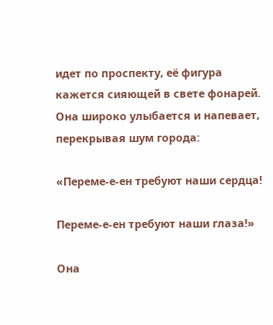идет по проспекту, её фигура кажется сияющей в свете фонарей. Она широко улыбается и напевает, перекрывая шум города:

«Переме-е-ен требуют наши сердца!

Переме-е-ен требуют наши глаза!»

Она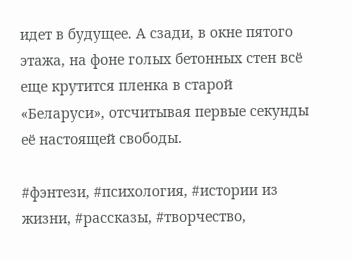идет в будущее. А сзади, в окне пятого этажа, на фоне голых бетонных стен всё еще крутится пленка в старой «Беларуси», отсчитывая первые секунды её настоящей свободы.

#фэнтези, #психология, #истории из жизни, #рассказы, #творчество,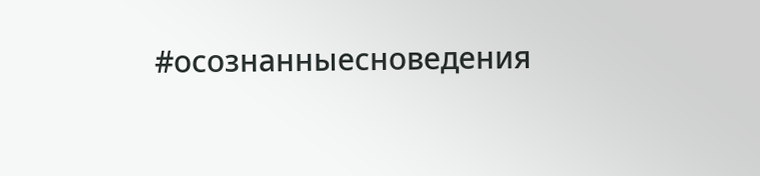#осознанныесноведения